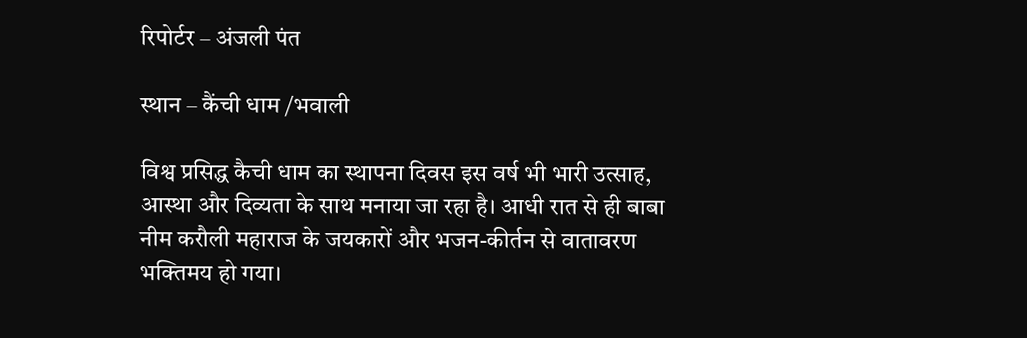रिपोर्टर – अंजली पंत

स्थान – कैंची धाम /भवाली

विश्व प्रसिद्ध कैची धाम का स्थापना दिवस इस वर्ष भी भारी उत्साह, आस्था और दिव्यता के साथ मनाया जा रहा है। आधी रात से ही बाबा नीम करौली महाराज के जयकारों और भजन-कीर्तन से वातावरण भक्तिमय हो गया।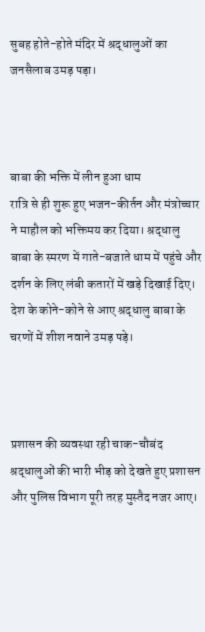सुबह होते-होते मंदिर में श्रद्धालुओं का जनसैलाब उमड़ पड़ा।



बाबा की भक्ति में लीन हुआ धाम
रात्रि से ही शुरू हुए भजन-कीर्तन और मंत्रोच्चार ने माहौल को भक्तिमय कर दिया। श्रद्धालु बाबा के स्मरण में गाते-बजाते धाम में पहुंचे और दर्शन के लिए लंबी कतारों में खड़े दिखाई दिए। देश के कोने-कोने से आए श्रद्धालु बाबा के चरणों में शीश नवाने उमड़ पड़े।



प्रशासन की व्यवस्था रही चाक-चौबंद
श्रद्धालुओं की भारी भीड़ को देखते हुए प्रशासन और पुलिस विभाग पूरी तरह मुस्तैद नजर आए।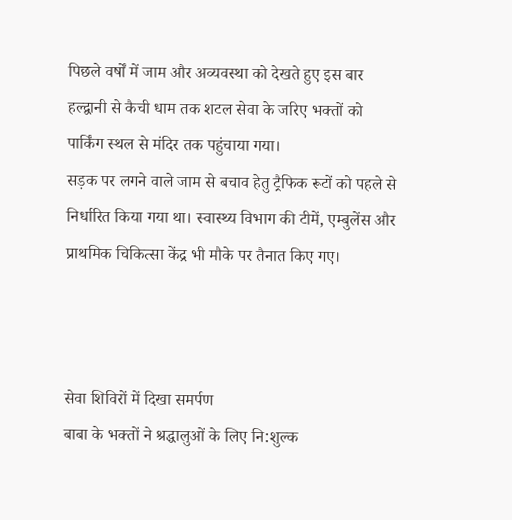पिछले वर्षों में जाम और अव्यवस्था को देखते हुए इस बार हल्द्वानी से कैची धाम तक शटल सेवा के जरिए भक्तों को पार्किंग स्थल से मंदिर तक पहुंचाया गया।
सड़क पर लगने वाले जाम से बचाव हेतु ट्रैफिक रूटों को पहले से निर्धारित किया गया था। स्वास्थ्य विभाग की टीमें, एम्बुलेंस और प्राथमिक चिकित्सा केंद्र भी मौके पर तैनात किए गए।



सेवा शिविरों में दिखा समर्पण
बाबा के भक्तों ने श्रद्धालुओं के लिए नि:शुल्क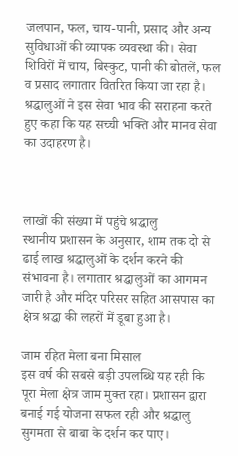जलपान, फल, चाय-पानी, प्रसाद और अन्य सुविधाओं की व्यापक व्यवस्था की। सेवा शिविरों में चाय, बिस्कुट, पानी की बोतलें, फल व प्रसाद लगातार वितरित किया जा रहा है। श्रद्धालुओं ने इस सेवा भाव की सराहना करते हुए कहा कि यह सच्ची भक्ति और मानव सेवा का उदाहरण है।



लाखों की संख्या में पहुंचे श्रद्धालु
स्थानीय प्रशासन के अनुसार, शाम तक दो से ढाई लाख श्रद्धालुओं के दर्शन करने की संभावना है। लगातार श्रद्धालुओं का आगमन जारी है और मंदिर परिसर सहित आसपास का क्षेत्र श्रद्धा की लहरों में डूबा हुआ है।

जाम रहित मेला बना मिसाल
इस वर्ष की सबसे बड़ी उपलब्धि यह रही कि पूरा मेला क्षेत्र जाम मुक्त रहा। प्रशासन द्वारा बनाई गई योजना सफल रही और श्रद्धालु सुगमता से बाबा के दर्शन कर पाए।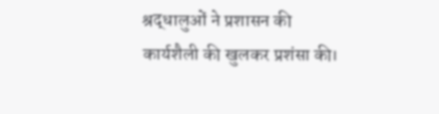श्रद्धालुओं ने प्रशासन की कार्यशैली की खुलकर प्रशंसा की।